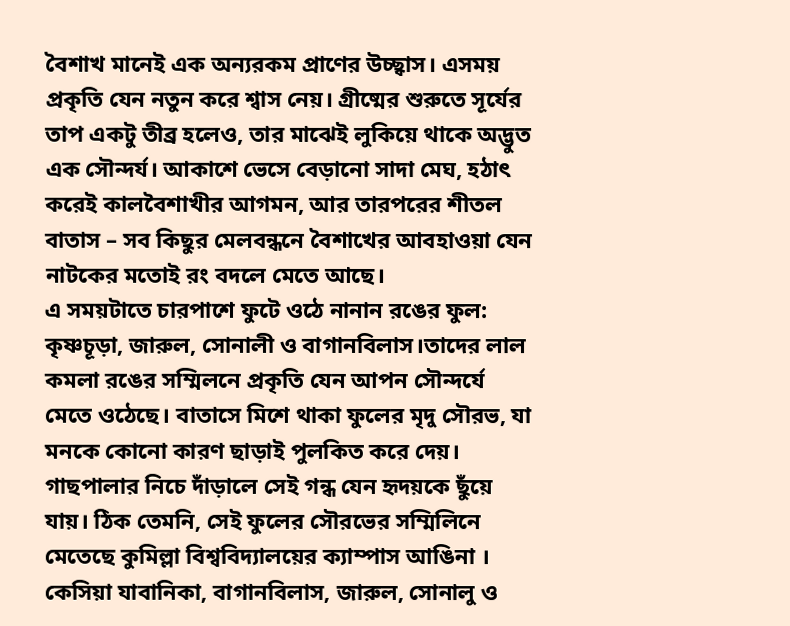বৈশাখ মানেই এক অন্যরকম প্রাণের উচ্ছ্বাস। এসময় প্রকৃতি যেন নতুন করে শ্বাস নেয়। গ্রীষ্মের শুরুতে সূর্যের তাপ একটু তীব্র হলেও, তার মাঝেই লুকিয়ে থাকে অদ্ভুত এক সৌন্দর্য। আকাশে ভেসে বেড়ানো সাদা মেঘ, হঠাৎ করেই কালবৈশাখীর আগমন, আর তারপরের শীতল বাতাস – সব কিছুর মেলবন্ধনে বৈশাখের আবহাওয়া যেন নাটকের মতোই রং বদলে মেতে আছে।
এ সময়টাতে চারপাশে ফুটে ওঠে নানান রঙের ফুল: কৃষ্ণচূড়া, জারুল, সোনালী ও বাগানবিলাস।তাদের লাল কমলা রঙের সম্মিলনে প্রকৃতি যেন আপন সৌন্দর্যে মেতে ওঠেছে। বাতাসে মিশে থাকা ফুলের মৃদু সৌরভ, যা মনকে কোনো কারণ ছাড়াই পুলকিত করে দেয়। গাছপালার নিচে দাঁড়ালে সেই গন্ধ যেন হৃদয়কে ছুঁয়ে যায়। ঠিক তেমনি, সেই ফুলের সৌরভের সম্মিলিনে মেতেছে কুমিল্লা বিশ্ববিদ্যালয়ের ক্যাম্পাস আঙিনা । কেসিয়া যাবানিকা, বাগানবিলাস, জারুল, সোনালু ও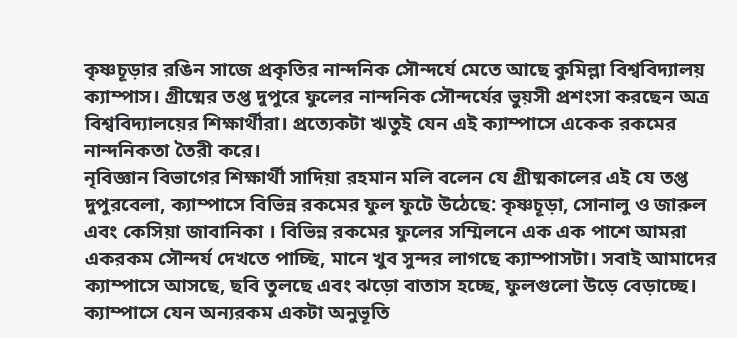কৃষ্ণচূড়ার রঙিন সাজে প্রকৃতির নান্দনিক সৌন্দর্যে মেতে আছে কুমিল্লা বিশ্ববিদ্যালয় ক্যাম্পাস। গ্রীষ্মের তপ্ত দুপুরে ফুলের নান্দনিক সৌন্দর্যের ভুয়সী প্রশংসা করছেন অত্র বিশ্ববিদ্যালয়ের শিক্ষার্থীরা। প্রত্যেকটা ঋতুই যেন এই ক্যাম্পাসে একেক রকমের নান্দনিকতা তৈরী করে।
নৃবিজ্ঞান বিভাগের শিক্ষার্থী সাদিয়া রহমান মলি বলেন যে গ্রীষ্মকালের এই যে তপ্ত দুপুরবেলা, ক্যাম্পাসে বিভিন্ন রকমের ফুল ফুটে উঠেছে: কৃষ্ণচূড়া, সোনালু ও জারুল এবং কেসিয়া জাবানিকা । বিভিন্ন রকমের ফুলের সম্মিলনে এক এক পাশে আমরা একরকম সৌন্দর্য দেখতে পাচ্ছি, মানে খুব সুন্দর লাগছে ক্যাম্পাসটা। সবাই আমাদের ক্যাম্পাসে আসছে, ছবি তুলছে এবং ঝড়ো বাতাস হচ্ছে, ফুলগুলো উড়ে বেড়াচ্ছে। ক্যাম্পাসে যেন অন্যরকম একটা অনুভূতি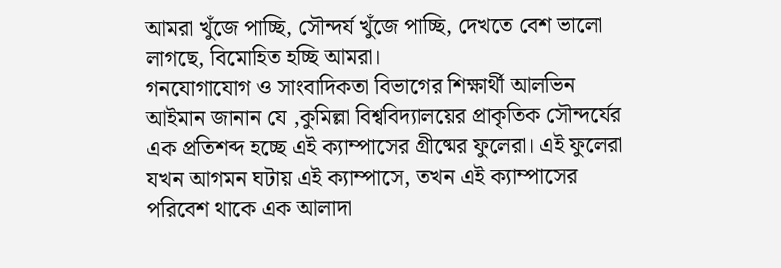আমরা খুঁজে পাচ্ছি, সৌন্দর্য খুঁজে পাচ্ছি, দেখতে বেশ ভালো লাগছে, বিমোহিত হচ্ছি আমরা।
গনযোগাযোগ ও সাংবাদিকতা বিভাগের শিক্ষার্থী আলভিন আইমান জানান যে ,কুমিল্লা বিশ্ববিদ্যালয়ের প্রাকৃতিক সৌন্দর্যের এক প্রতিশব্দ হচ্ছে এই ক্যাম্পাসের গ্রীষ্মের ফুলেরা। এই ফুলেরা যখন আগমন ঘটায় এই ক্যাম্পাসে, তখন এই ক্যাম্পাসের পরিবেশ থাকে এক আলাদা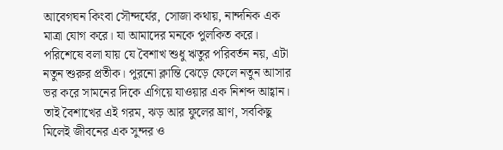আবেগঘন কিংবা সৌন্দর্যের, সোজা কথায়, নান্দনিক এক মাত্রা যোগ করে। যা আমাদের মনকে পুলকিত করে।
পরিশেষে বলা যায় যে বৈশাখ শুধু ঋতুর পরিবর্তন নয়, এটা নতুন শুরুর প্রতীক। পুরনো ক্লান্তি ঝেড়ে ফেলে নতুন আসার ভর করে সামনের দিকে এগিয়ে যাওয়ার এক নিশব্দ আহ্বান। তাই বৈশাখের এই গরম, ঝড় আর ফুলের ঘ্রাণ, সবকিছু মিলেই জীবনের এক সুন্দর ও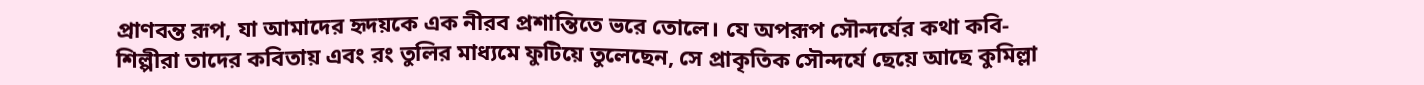প্রাণবন্ত রূপ, যা আমাদের হৃদয়কে এক নীরব প্রশান্তিতে ভরে তোলে। যে অপরূপ সৌন্দর্যের কথা কবি-শিল্পীরা তাদের কবিতায় এবং রং তুলির মাধ্যমে ফুটিয়ে তুলেছেন, সে প্রাকৃতিক সৌন্দর্যে ছেয়ে আছে কুমিল্লা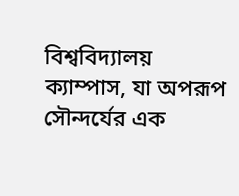বিশ্ববিদ্যালয় ক্যাম্পাস, যা অপরূপ সৌন্দর্যের এক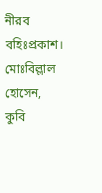নীরব বহিঃপ্রকাশ।
মোঃবিল্লাল হোসেন, কুবি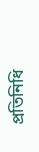প্রতিনিধি